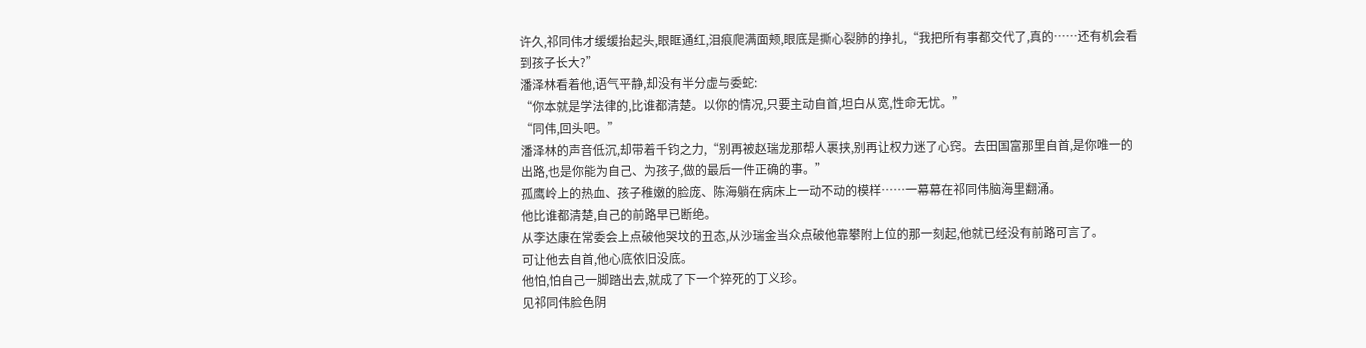许久,祁同伟才缓缓抬起头,眼眶通红,泪痕爬满面颊,眼底是撕心裂肺的挣扎,“我把所有事都交代了,真的……还有机会看到孩子长大?”
潘泽林看着他,语气平静,却没有半分虚与委蛇:
“你本就是学法律的,比谁都清楚。以你的情况,只要主动自首,坦白从宽,性命无忧。”
“同伟,回头吧。”
潘泽林的声音低沉,却带着千钧之力,“别再被赵瑞龙那帮人裹挟,别再让权力迷了心窍。去田国富那里自首,是你唯一的出路,也是你能为自己、为孩子,做的最后一件正确的事。”
孤鹰岭上的热血、孩子稚嫩的脸庞、陈海躺在病床上一动不动的模样……一幕幕在祁同伟脑海里翻涌。
他比谁都清楚,自己的前路早已断绝。
从李达康在常委会上点破他哭坟的丑态,从沙瑞金当众点破他靠攀附上位的那一刻起,他就已经没有前路可言了。
可让他去自首,他心底依旧没底。
他怕,怕自己一脚踏出去,就成了下一个猝死的丁义珍。
见祁同伟脸色阴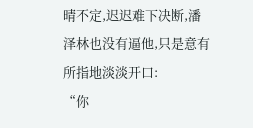晴不定,迟迟难下决断,潘泽林也没有逼他,只是意有所指地淡淡开口:
“你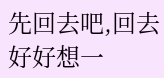先回去吧,回去好好想一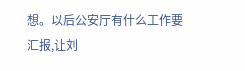想。以后公安厅有什么工作要汇报,让刘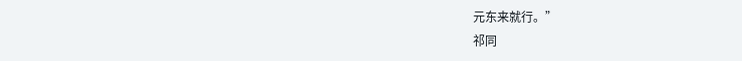元东来就行。”
祁同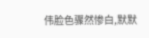伟脸色骤然惨白,默默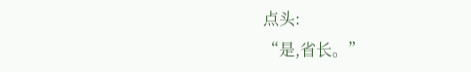点头:
“是,省长。”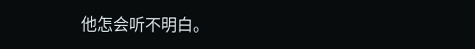他怎会听不明白。